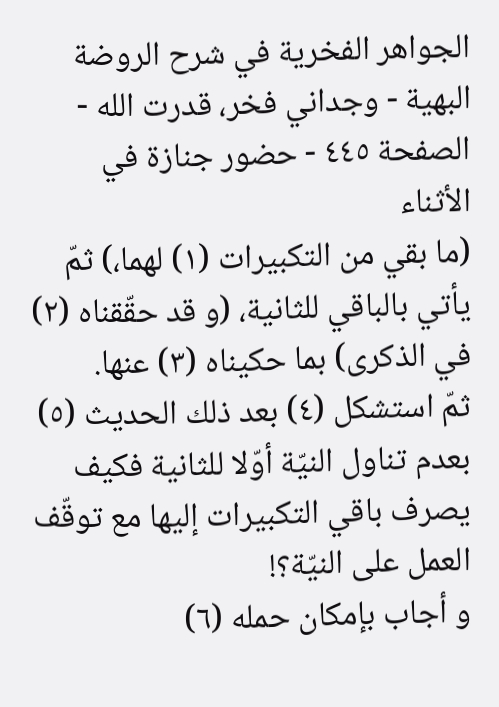الجواهر الفخرية في شرح الروضة البهية - وجداني فخر، قدرت الله - الصفحة ٤٤٥ - حضور جنازة في الأثناء
(ما بقي من التكبيرات (١) لهما،) ثمّ يأتي بالباقي للثانية، (و قد حقّقناه (٢) في الذكرى) بما حكيناه (٣) عنها.
ثمّ استشكل (٤) بعد ذلك الحديث (٥) بعدم تناول النيّة أوّلا للثانية فكيف يصرف باقي التكبيرات إليها مع توقّف العمل على النيّة؟!
و أجاب بإمكان حمله (٦)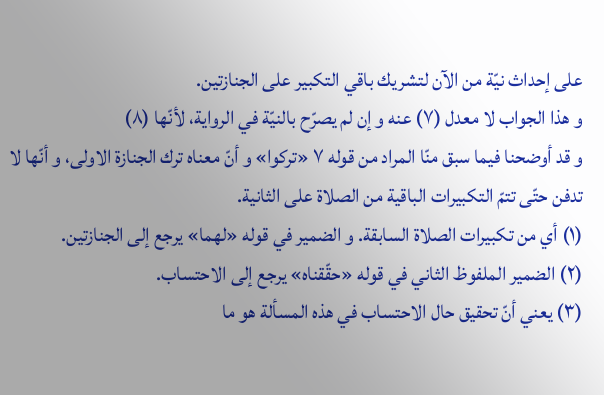على إحداث نيّة من الآن لتشريك باقي التكبير على الجنازتين.
و هذا الجواب لا معدل (٧) عنه و إن لم يصرّح بالنيّة في الرواية، لأنّها (٨)
و قد أوضحنا فيما سبق منّا المراد من قوله ٧ «تركوا» و أنّ معناه ترك الجنازة الاولى، و أنّها لا تدفن حتّى تتمّ التكبيرات الباقية من الصلاة على الثانية.
(١) أي من تكبيرات الصلاة السابقة. و الضمير في قوله «لهما» يرجع إلى الجنازتين.
(٢) الضمير الملفوظ الثاني في قوله «حقّقناه» يرجع إلى الاحتساب.
(٣) يعني أنّ تحقيق حال الاحتساب في هذه المسألة هو ما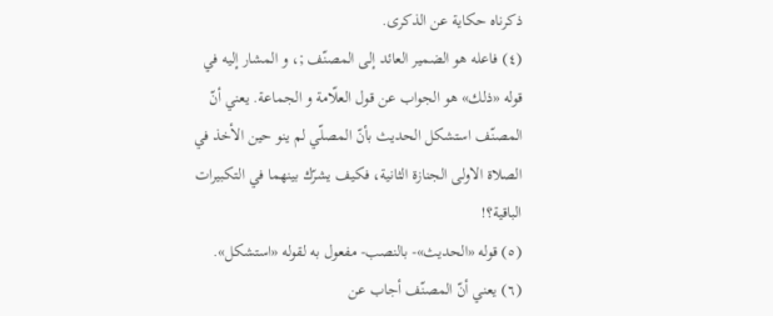ذكرناه حكاية عن الذكرى.
(٤) فاعله هو الضمير العائد إلى المصنّف ;، و المشار إليه في قوله «ذلك» هو الجواب عن قول العلّامة و الجماعة. يعني أنّ المصنّف استشكل الحديث بأنّ المصلّي لم ينو حين الأخذ في الصلاة الاولى الجنازة الثانية، فكيف يشرّك بينهما في التكبيرات الباقية؟!
(٥) قوله «الحديث»- بالنصب- مفعول به لقوله «استشكل».
(٦) يعني أنّ المصنّف أجاب عن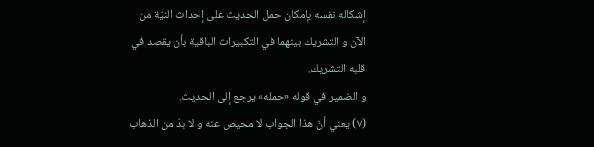إشكاله نفسه بإمكان حمل الحديث على إحداث النيّة من الآن و التشريك بينهما في التكبيرات الباقية بأن يقصد في قلبه التشريك.
و الضمير في قوله «حمله» يرجع إلى الحديث.
(٧) يعني أنّ هذا الجواب لا محيص عنه و لا بدّ من الذهاب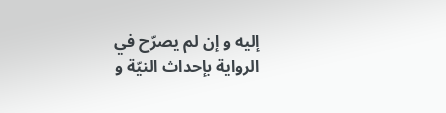إليه و إن لم يصرّح في الرواية بإحداث النيّة و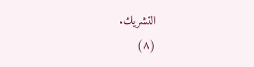التشريك.
(٨)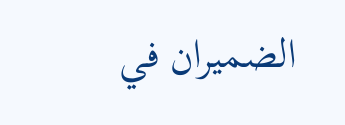الضميران في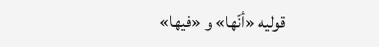قوليه «أنّها» و «فيها»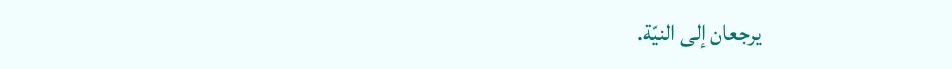يرجعان إلى النيّة.